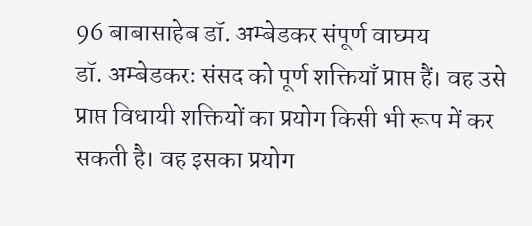96 बाबासाहेब डॉ. अम्बेडकर संपूर्ण वाघ्मय
डॉ. अम्बेडकरः संसद को पूर्ण शक्तियाँ प्राप्त हैं। वह उसे प्राप्त विधायी शक्तियों का प्रयोग किसी भी रूप में कर सकती है। वह इसका प्रयोग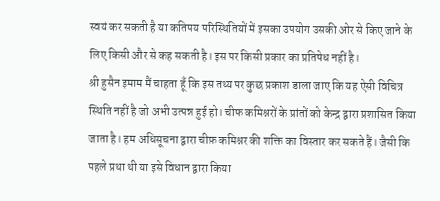स्वयं कर सकती है या कतिपय परिस्थितियों में इसका उपयोग उसकी ओर से किए जाने के लिए किसी और से कह सकती है। इस पर किसी प्रकार का प्रतिषेध नहीं है।
श्री हुसैन इमाम मैं चाहता हूँ कि इस तथ्य पर कुछ प्रकाश डाला जाए कि यह ऐसी विचित्र स्थिति नहीं है जो अभी उत्पन्न हुई हो। चीफ कमिश्नरों के प्रांतों को केन्द्र द्वारा प्रशासित किया जाता है। हम अधिसूचना द्वारा चीफ़ कमिश्नर की शक्ति का विस्तार कर सकते हैं। जैसी कि पहले प्रथा थी या इसे विधान द्वारा किया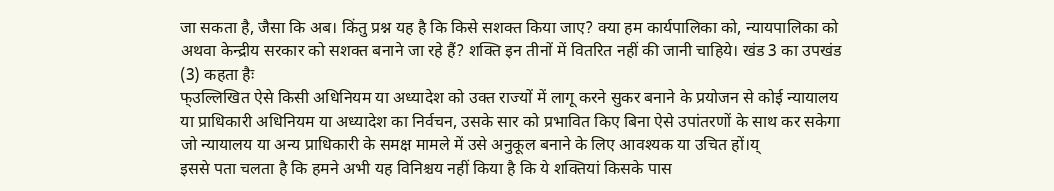जा सकता है, जैसा कि अब। किंतु प्रश्न यह है कि किसे सशक्त किया जाए? क्या हम कार्यपालिका को, न्यायपालिका को अथवा केन्द्रीय सरकार को सशक्त बनाने जा रहे हैं? शक्ति इन तीनों में वितरित नहीं की जानी चाहिये। खंड 3 का उपखंड (3) कहता हैः
फ्उल्लिखित ऐसे किसी अधिनियम या अध्यादेश को उक्त राज्यों में लागू करने सुकर बनाने के प्रयोजन से कोई न्यायालय या प्राधिकारी अधिनियम या अध्यादेश का निर्वचन, उसके सार को प्रभावित किए बिना ऐसे उपांतरणों के साथ कर सकेगा जो न्यायालय या अन्य प्राधिकारी के समक्ष मामले में उसे अनुकूल बनाने के लिए आवश्यक या उचित हों।य्
इससे पता चलता है कि हमने अभी यह विनिश्चय नहीं किया है कि ये शक्तियां किसके पास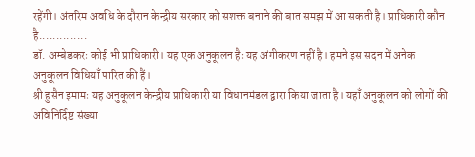रहेंगी। अंतरिम अवधि के दौरान केन्द्रीय सरकार को सशक्त बनाने की बात समझ में आ सकती है। प्राधिकारी कौन है..............
डॉ. अम्बेडकरः कोई भी प्राधिकारी। यह एक अनुकूलन हैः यह अंगीकरण नहीं है। हमने इस सदन में अनेक अनुकूलन विधियाँ पारित की हैं।
श्री हुसैन इमामः यह अनुकूलन केन्द्रीय प्राधिकारी या विधानमंडल द्वारा किया जाता है। यहाँ अनुकूलन को लोगों की अविनिर्दिष्ट संख्या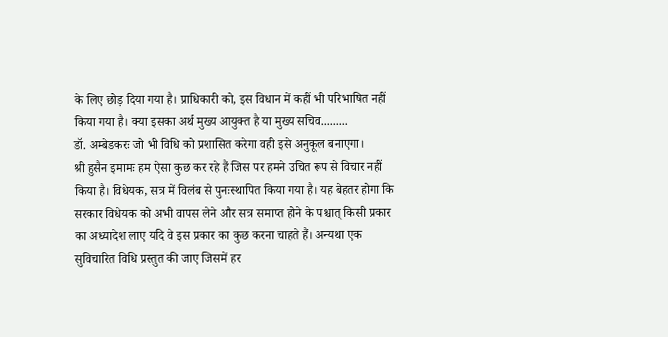के लिए छोड़ दिया गया है। प्राधिकारी को, इस विधान में कहीं भी परिभाषित नहीं किया गया है। क्या इसका अर्थ मुख्य आयुक्त है या मुख्य सचिव.........
डॉ. अम्बेडकरः जो भी विधि को प्रशासित करेगा वही इसे अनुकूल बनाएगा।
श्री हुसैन इमामः हम ऐसा कुछ कर रहे हैं जिस पर हमने उचित रूप से विचार नहीं किया है। विधेयक, सत्र में विलंब से पुनःस्थापित किया गया है। यह बेहतर होगा कि सरकार विधेयक को अभी वापस लेने और सत्र समाप्त होने के पश्चात् किसी प्रकार का अध्यादेश लाए यदि वे इस प्रकार का कुछ करना चाहते हैं। अन्यथा एक सुविचारित विधि प्रस्तुत की जाए जिसमें हर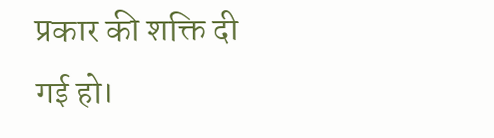प्रकार की शक्ति दी गई हो।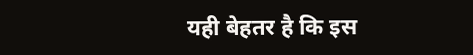यही बेहतर है कि इस